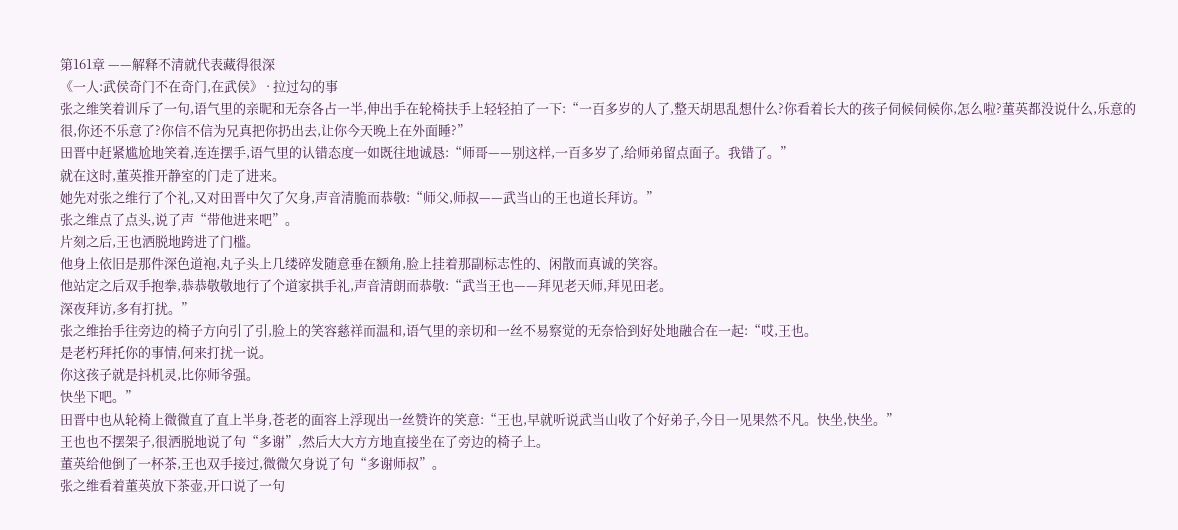第161章 ——解释不清就代表藏得很深
《一人:武侯奇门不在奇门,在武侯》 · 拉过勾的事
张之维笑着训斥了一句,语气里的亲昵和无奈各占一半,伸出手在轮椅扶手上轻轻拍了一下:“一百多岁的人了,整天胡思乱想什么?你看着长大的孩子伺候伺候你,怎么啦?董英都没说什么,乐意的很,你还不乐意了?你信不信为兄真把你扔出去,让你今天晚上在外面睡?”
田晋中赶紧尴尬地笑着,连连摆手,语气里的认错态度一如既往地诚恳:“师哥——别这样,一百多岁了,给师弟留点面子。我错了。”
就在这时,董英推开静室的门走了进来。
她先对张之维行了个礼,又对田晋中欠了欠身,声音清脆而恭敬:“师父,师叔——武当山的王也道长拜访。”
张之维点了点头,说了声“带他进来吧”。
片刻之后,王也洒脱地跨进了门槛。
他身上依旧是那件深色道袍,丸子头上几缕碎发随意垂在额角,脸上挂着那副标志性的、闲散而真诚的笑容。
他站定之后双手抱拳,恭恭敬敬地行了个道家拱手礼,声音清朗而恭敬:“武当王也——拜见老天师,拜见田老。
深夜拜访,多有打扰。”
张之维抬手往旁边的椅子方向引了引,脸上的笑容慈祥而温和,语气里的亲切和一丝不易察觉的无奈恰到好处地融合在一起:“哎,王也。
是老朽拜托你的事情,何来打扰一说。
你这孩子就是抖机灵,比你师爷强。
快坐下吧。”
田晋中也从轮椅上微微直了直上半身,苍老的面容上浮现出一丝赞许的笑意:“王也,早就听说武当山收了个好弟子,今日一见果然不凡。快坐,快坐。”
王也也不摆架子,很洒脱地说了句“多谢”,然后大大方方地直接坐在了旁边的椅子上。
董英给他倒了一杯茶,王也双手接过,微微欠身说了句“多谢师叔”。
张之维看着董英放下茶壶,开口说了一句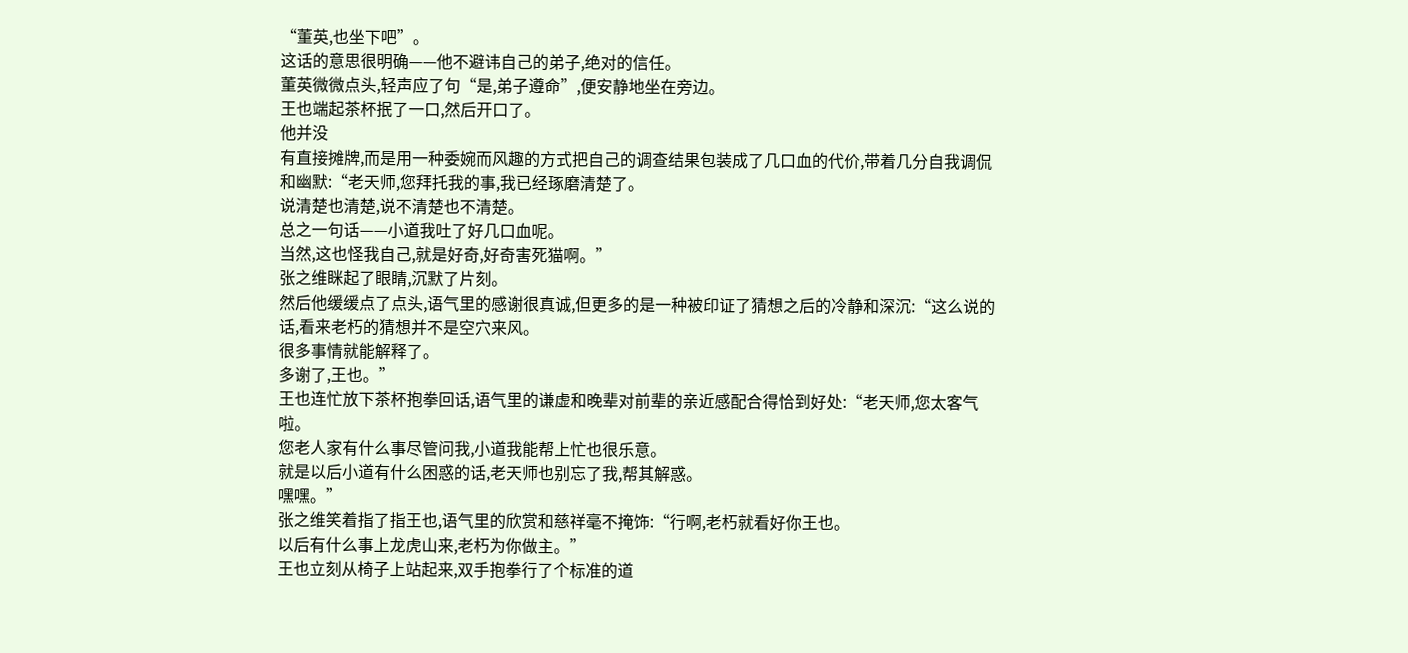“董英,也坐下吧”。
这话的意思很明确——他不避讳自己的弟子,绝对的信任。
董英微微点头,轻声应了句“是,弟子遵命”,便安静地坐在旁边。
王也端起茶杯抿了一口,然后开口了。
他并没
有直接摊牌,而是用一种委婉而风趣的方式把自己的调查结果包装成了几口血的代价,带着几分自我调侃和幽默:“老天师,您拜托我的事,我已经琢磨清楚了。
说清楚也清楚,说不清楚也不清楚。
总之一句话——小道我吐了好几口血呢。
当然,这也怪我自己,就是好奇,好奇害死猫啊。”
张之维眯起了眼睛,沉默了片刻。
然后他缓缓点了点头,语气里的感谢很真诚,但更多的是一种被印证了猜想之后的冷静和深沉:“这么说的话,看来老朽的猜想并不是空穴来风。
很多事情就能解释了。
多谢了,王也。”
王也连忙放下茶杯抱拳回话,语气里的谦虚和晚辈对前辈的亲近感配合得恰到好处:“老天师,您太客气啦。
您老人家有什么事尽管问我,小道我能帮上忙也很乐意。
就是以后小道有什么困惑的话,老天师也别忘了我,帮其解惑。
嘿嘿。”
张之维笑着指了指王也,语气里的欣赏和慈祥毫不掩饰:“行啊,老朽就看好你王也。
以后有什么事上龙虎山来,老朽为你做主。”
王也立刻从椅子上站起来,双手抱拳行了个标准的道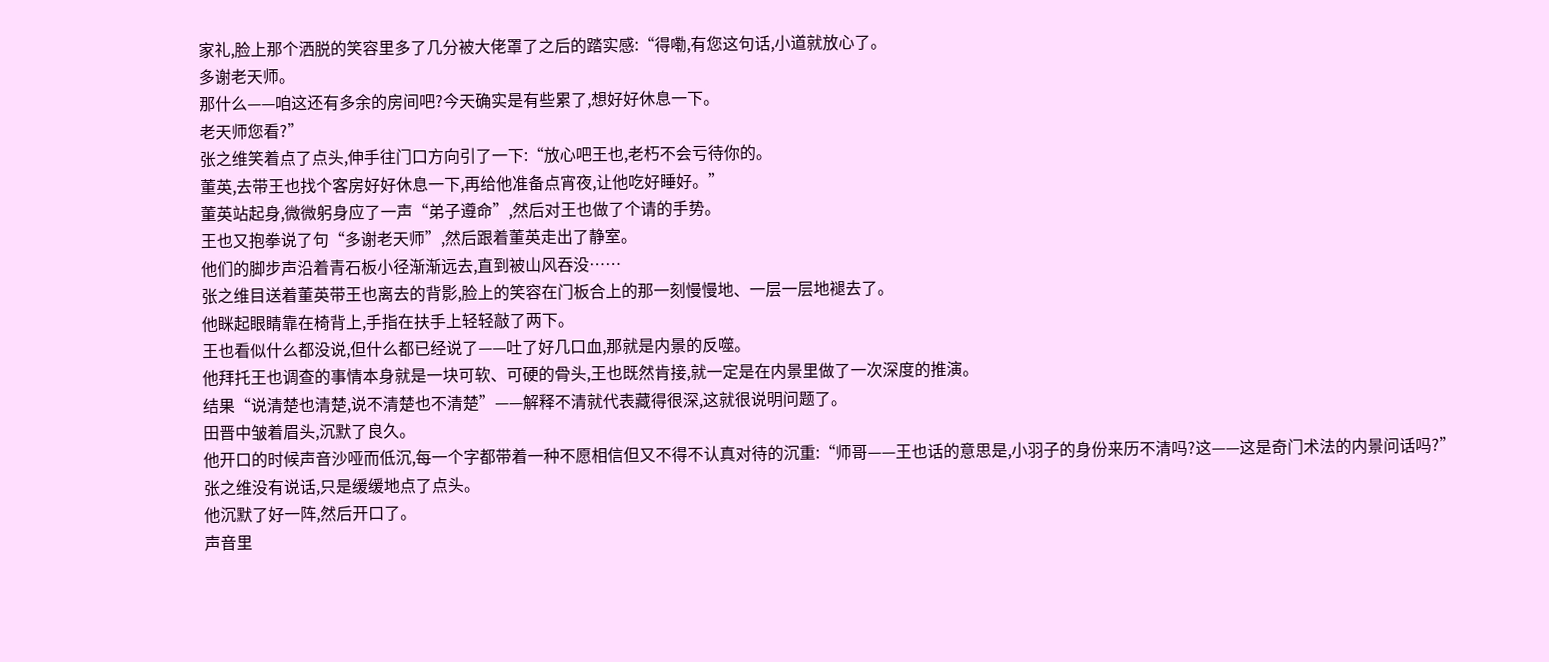家礼,脸上那个洒脱的笑容里多了几分被大佬罩了之后的踏实感:“得嘞,有您这句话,小道就放心了。
多谢老天师。
那什么——咱这还有多余的房间吧?今天确实是有些累了,想好好休息一下。
老天师您看?”
张之维笑着点了点头,伸手往门口方向引了一下:“放心吧王也,老朽不会亏待你的。
董英,去带王也找个客房好好休息一下,再给他准备点宵夜,让他吃好睡好。”
董英站起身,微微躬身应了一声“弟子遵命”,然后对王也做了个请的手势。
王也又抱拳说了句“多谢老天师”,然后跟着董英走出了静室。
他们的脚步声沿着青石板小径渐渐远去,直到被山风吞没……
张之维目送着董英带王也离去的背影,脸上的笑容在门板合上的那一刻慢慢地、一层一层地褪去了。
他眯起眼睛靠在椅背上,手指在扶手上轻轻敲了两下。
王也看似什么都没说,但什么都已经说了——吐了好几口血,那就是内景的反噬。
他拜托王也调查的事情本身就是一块可软、可硬的骨头,王也既然肯接,就一定是在内景里做了一次深度的推演。
结果“说清楚也清楚,说不清楚也不清楚”——解释不清就代表藏得很深,这就很说明问题了。
田晋中皱着眉头,沉默了良久。
他开口的时候声音沙哑而低沉,每一个字都带着一种不愿相信但又不得不认真对待的沉重:“师哥——王也话的意思是,小羽子的身份来历不清吗?这——这是奇门术法的内景问话吗?”
张之维没有说话,只是缓缓地点了点头。
他沉默了好一阵,然后开口了。
声音里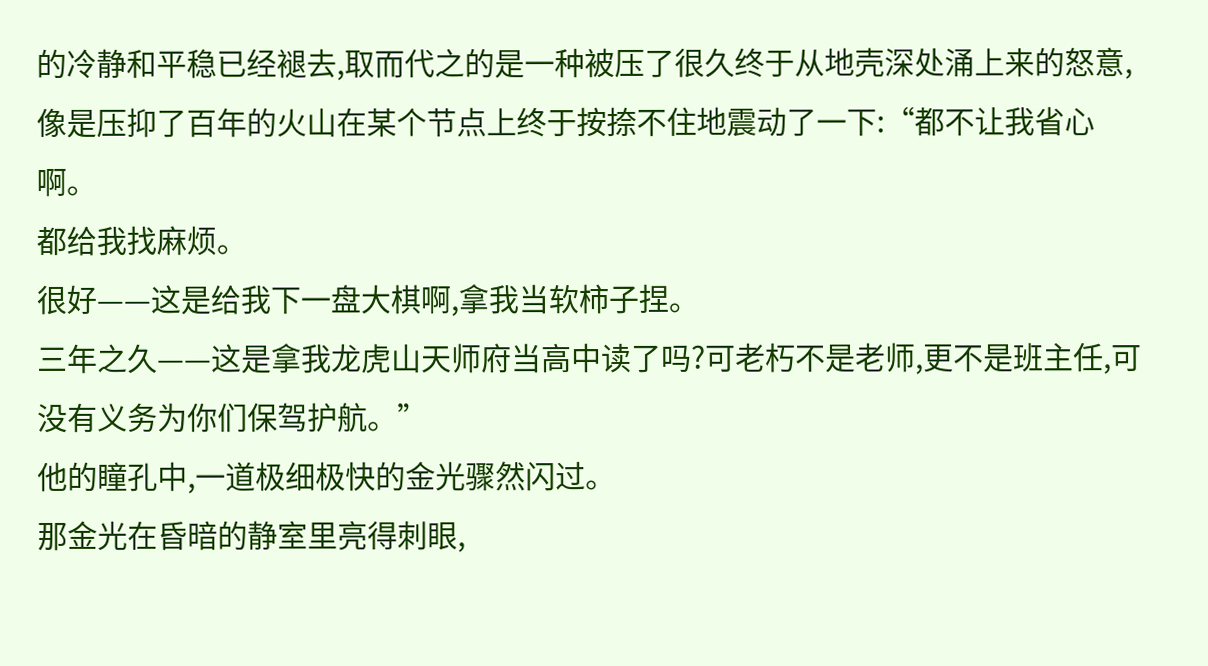的冷静和平稳已经褪去,取而代之的是一种被压了很久终于从地壳深处涌上来的怒意,像是压抑了百年的火山在某个节点上终于按捺不住地震动了一下:“都不让我省心啊。
都给我找麻烦。
很好——这是给我下一盘大棋啊,拿我当软柿子捏。
三年之久——这是拿我龙虎山天师府当高中读了吗?可老朽不是老师,更不是班主任,可没有义务为你们保驾护航。”
他的瞳孔中,一道极细极快的金光骤然闪过。
那金光在昏暗的静室里亮得刺眼,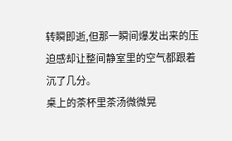转瞬即逝,但那一瞬间爆发出来的压迫感却让整间静室里的空气都跟着沉了几分。
桌上的茶杯里茶汤微微晃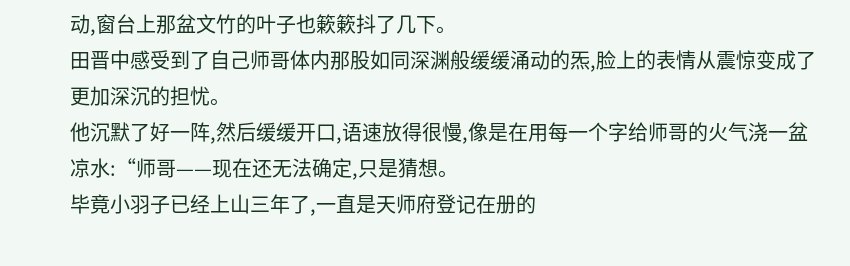动,窗台上那盆文竹的叶子也簌簌抖了几下。
田晋中感受到了自己师哥体内那股如同深渊般缓缓涌动的炁,脸上的表情从震惊变成了更加深沉的担忧。
他沉默了好一阵,然后缓缓开口,语速放得很慢,像是在用每一个字给师哥的火气浇一盆凉水:“师哥——现在还无法确定,只是猜想。
毕竟小羽子已经上山三年了,一直是天师府登记在册的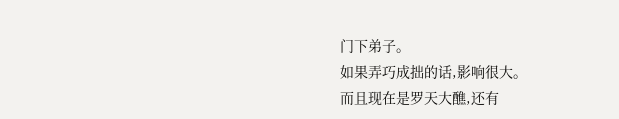门下弟子。
如果弄巧成拙的话,影响很大。
而且现在是罗天大醮,还有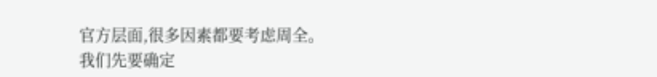官方层面,很多因素都要考虑周全。
我们先要确定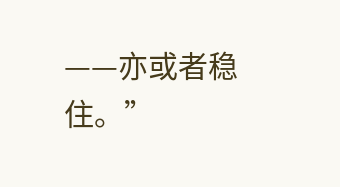——亦或者稳住。”